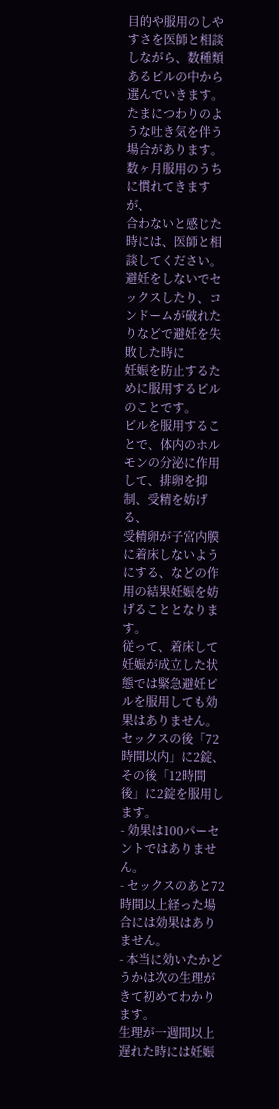目的や服用のしやすさを医師と相談しながら、数種類あるピルの中から選んでいきます。
たまにつわりのような吐き気を伴う場合があります。数ヶ月服用のうちに慣れてきますが、
合わないと感じた時には、医師と相談してください。
避妊をしないでセックスしたり、コンドームが破れたりなどで避妊を失敗した時に
妊娠を防止するために服用するピルのことです。
ピルを服用することで、体内のホルモンの分泌に作用して、排卵を抑制、受精を妨げる、
受精卵が子宮内膜に着床しないようにする、などの作用の結果妊娠を妨げることとなります。
従って、着床して妊娠が成立した状態では緊急避妊ピルを服用しても効果はありません。
セックスの後「72時間以内」に2錠、その後「12時間後」に2錠を服用します。
- 効果は100パーセントではありません。
- セックスのあと72時間以上経った場合には効果はありません。
- 本当に効いたかどうかは次の生理がきて初めてわかります。
生理が一週間以上遅れた時には妊娠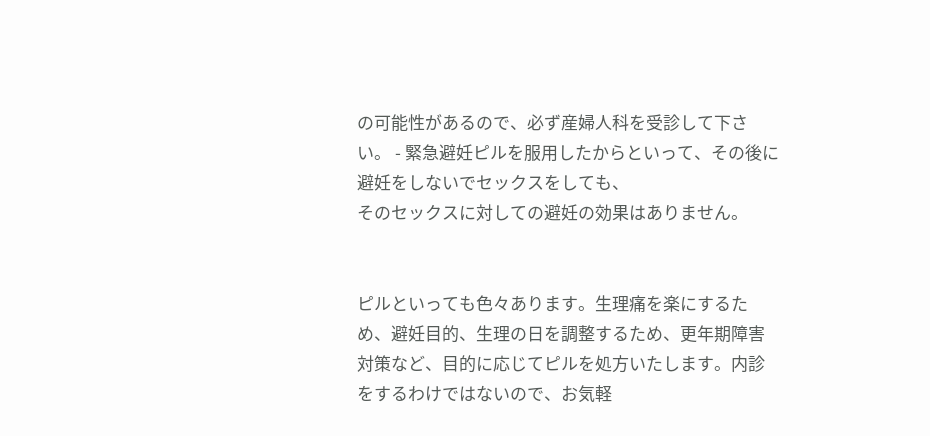の可能性があるので、必ず産婦人科を受診して下さい。 - 緊急避妊ピルを服用したからといって、その後に避妊をしないでセックスをしても、
そのセックスに対しての避妊の効果はありません。


ピルといっても色々あります。生理痛を楽にするため、避妊目的、生理の日を調整するため、更年期障害対策など、目的に応じてピルを処方いたします。内診をするわけではないので、お気軽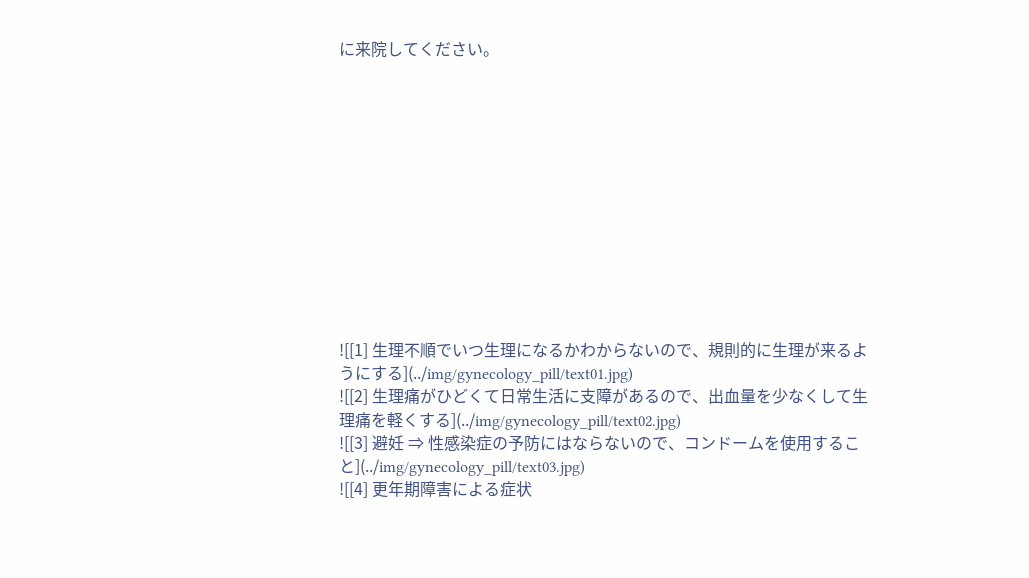に来院してください。












![[1] 生理不順でいつ生理になるかわからないので、規則的に生理が来るようにする](../img/gynecology_pill/text01.jpg)
![[2] 生理痛がひどくて日常生活に支障があるので、出血量を少なくして生理痛を軽くする](../img/gynecology_pill/text02.jpg)
![[3] 避妊 ⇒ 性感染症の予防にはならないので、コンドームを使用すること](../img/gynecology_pill/text03.jpg)
![[4] 更年期障害による症状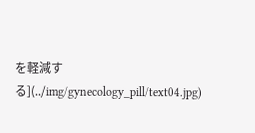を軽減する](../img/gynecology_pill/text04.jpg)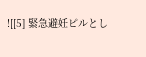![[5] 緊急避妊ピルとし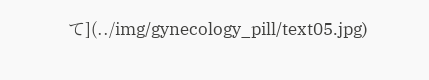て](../img/gynecology_pill/text05.jpg)